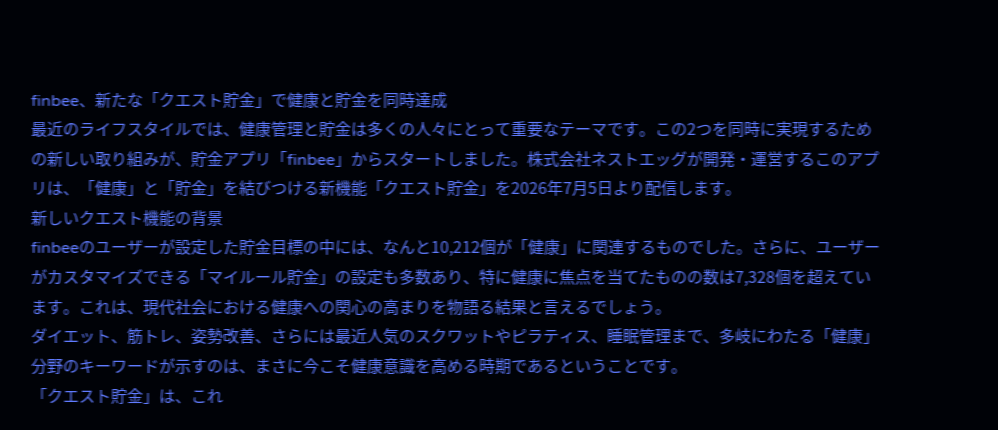finbee、新たな「クエスト貯金」で健康と貯金を同時達成
最近のライフスタイルでは、健康管理と貯金は多くの人々にとって重要なテーマです。この2つを同時に実現するための新しい取り組みが、貯金アプリ「finbee」からスタートしました。株式会社ネストエッグが開発・運営するこのアプリは、「健康」と「貯金」を結びつける新機能「クエスト貯金」を2026年7月5日より配信します。
新しいクエスト機能の背景
finbeeのユーザーが設定した貯金目標の中には、なんと10,212個が「健康」に関連するものでした。さらに、ユーザーがカスタマイズできる「マイルール貯金」の設定も多数あり、特に健康に焦点を当てたものの数は7,328個を超えています。これは、現代社会における健康への関心の高まりを物語る結果と言えるでしょう。
ダイエット、筋トレ、姿勢改善、さらには最近人気のスクワットやピラティス、睡眠管理まで、多岐にわたる「健康」分野のキーワードが示すのは、まさに今こそ健康意識を高める時期であるということです。
「クエスト貯金」は、これ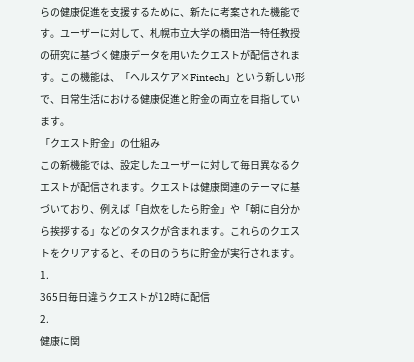らの健康促進を支援するために、新たに考案された機能です。ユーザーに対して、札幌市立大学の橋田浩一特任教授の研究に基づく健康データを用いたクエストが配信されます。この機能は、「ヘルスケア×Fintech」という新しい形で、日常生活における健康促進と貯金の両立を目指しています。
「クエスト貯金」の仕組み
この新機能では、設定したユーザーに対して毎日異なるクエストが配信されます。クエストは健康関連のテーマに基づいており、例えば「自炊をしたら貯金」や「朝に自分から挨拶する」などのタスクが含まれます。これらのクエストをクリアすると、その日のうちに貯金が実行されます。
1.
365日毎日違うクエストが12時に配信
2.
健康に関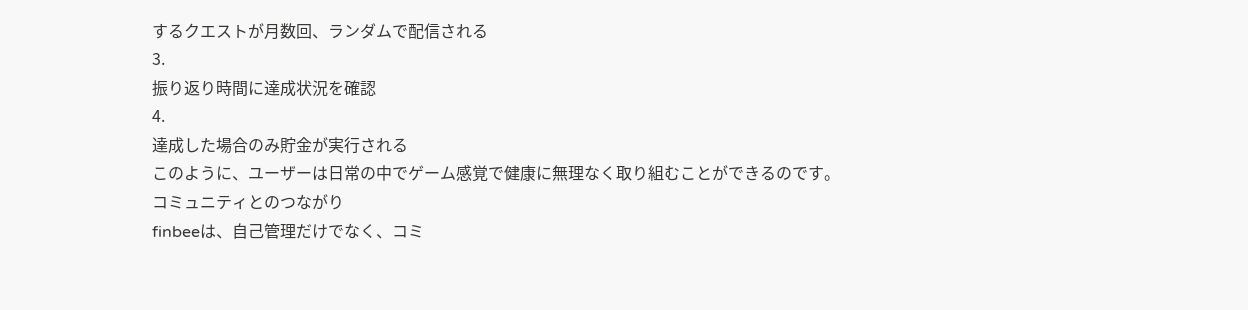するクエストが月数回、ランダムで配信される
3.
振り返り時間に達成状況を確認
4.
達成した場合のみ貯金が実行される
このように、ユーザーは日常の中でゲーム感覚で健康に無理なく取り組むことができるのです。
コミュニティとのつながり
finbeeは、自己管理だけでなく、コミ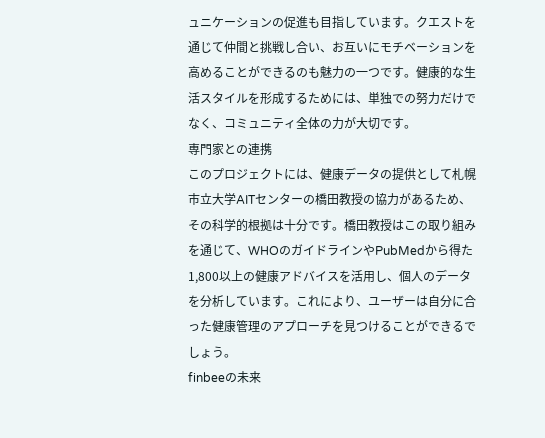ュニケーションの促進も目指しています。クエストを通じて仲間と挑戦し合い、お互いにモチベーションを高めることができるのも魅力の一つです。健康的な生活スタイルを形成するためには、単独での努力だけでなく、コミュニティ全体の力が大切です。
専門家との連携
このプロジェクトには、健康データの提供として札幌市立大学AITセンターの橋田教授の協力があるため、その科学的根拠は十分です。橋田教授はこの取り組みを通じて、WHOのガイドラインやPubMedから得た1,800以上の健康アドバイスを活用し、個人のデータを分析しています。これにより、ユーザーは自分に合った健康管理のアプローチを見つけることができるでしょう。
finbeeの未来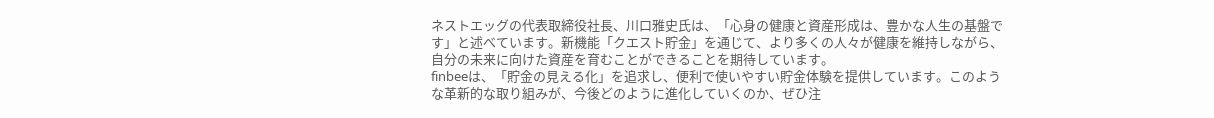ネストエッグの代表取締役社長、川口雅史氏は、「心身の健康と資産形成は、豊かな人生の基盤です」と述べています。新機能「クエスト貯金」を通じて、より多くの人々が健康を維持しながら、自分の未来に向けた資産を育むことができることを期待しています。
finbeeは、「貯金の見える化」を追求し、便利で使いやすい貯金体験を提供しています。このような革新的な取り組みが、今後どのように進化していくのか、ぜひ注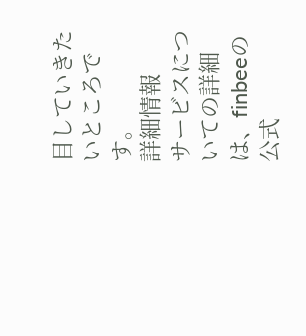目していきたいところです。
詳細情報
サービスについての詳細は、finbeeの公式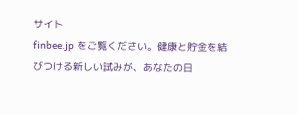サイト
finbee.jp をご覧ください。健康と貯金を結びつける新しい試みが、あなたの日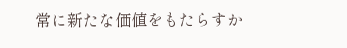常に新たな価値をもたらすか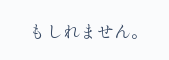もしれません。